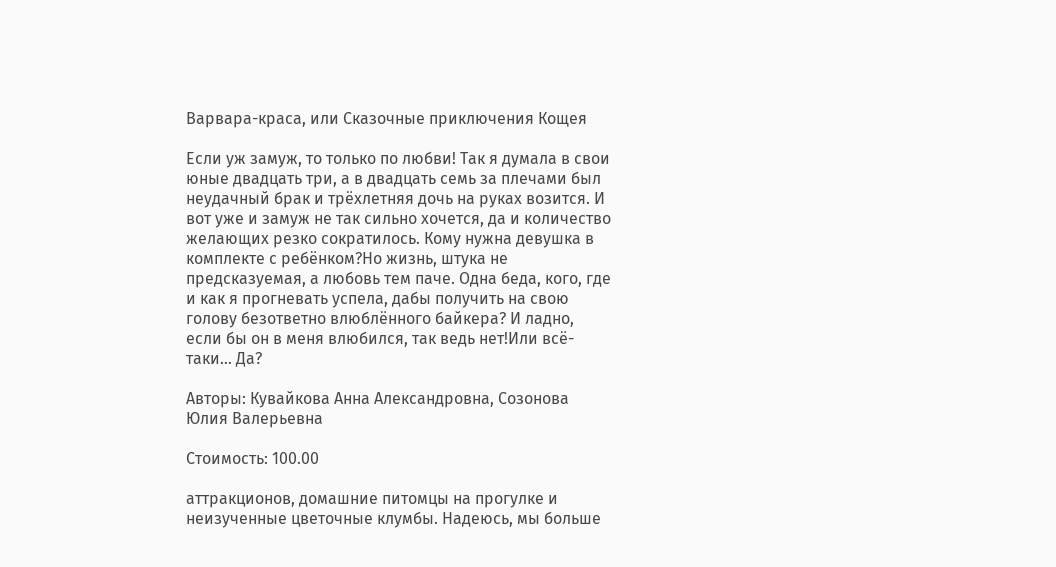Варвара-краса, или Сказочные приключения Кощея

Если уж замуж, то только по любви! Так я думала в свои юные двадцать три, а в двадцать семь за плечами был неудачный брак и трёхлетняя дочь на руках возится. И вот уже и замуж не так сильно хочется, да и количество желающих резко сократилось. Кому нужна девушка в комплекте с ребёнком?Но жизнь, штука не предсказуемая, а любовь тем паче. Одна беда, кого, где и как я прогневать успела, дабы получить на свою голову безответно влюблённого байкера? И ладно, если бы он в меня влюбился, так ведь нет!Или всё-таки… Да?

Авторы: Кувайкова Анна Александровна, Созонова Юлия Валерьевна

Стоимость: 100.00

аттракционов, домашние питомцы на прогулке и неизученные цветочные клумбы. Надеюсь, мы больше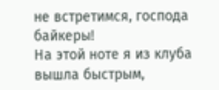не встретимся, господа байкеры!
На этой ноте я из клуба вышла быстрым,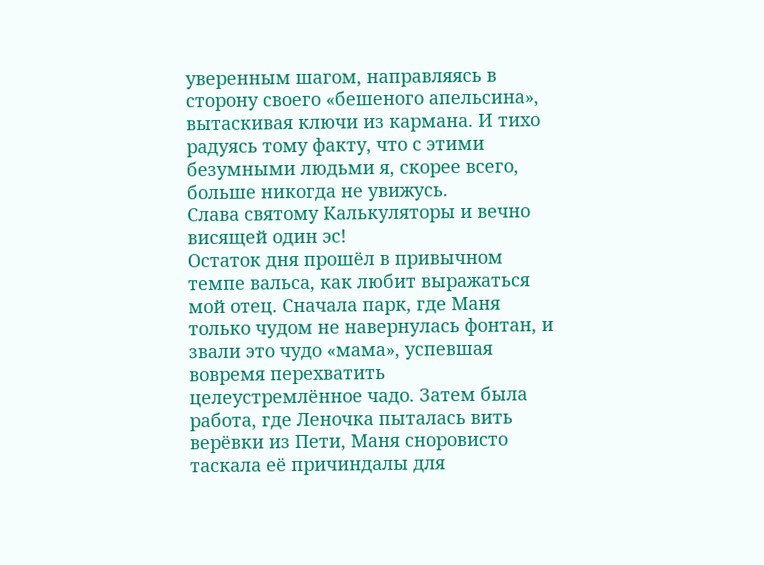уверенным шагом, направляясь в сторону своего «бешеного апельсина», вытаскивая ключи из кармана. И тихо радуясь тому факту, что с этими безумными людьми я, скорее всего, больше никогда не увижусь.
Слава святому Калькуляторы и вечно висящей один эс!
Остаток дня прошёл в привычном темпе вальса, как любит выражаться мой отец. Сначала парк, где Маня только чудом не навернулась фонтан, и звали это чудо «мама», успевшая вовремя перехватить целеустремлённое чадо. Затем была работа, где Леночка пыталась вить верёвки из Пети, Маня сноровисто таскала её причиндалы для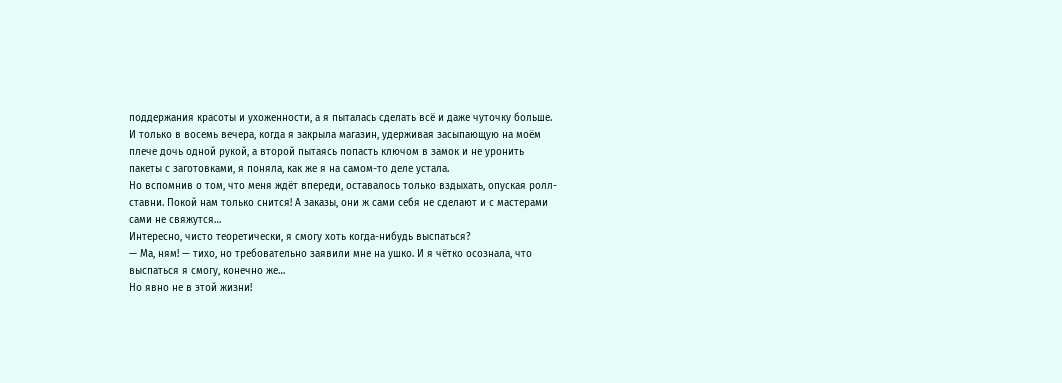поддержания красоты и ухоженности, а я пыталась сделать всё и даже чуточку больше. И только в восемь вечера, когда я закрыла магазин, удерживая засыпающую на моём плече дочь одной рукой, а второй пытаясь попасть ключом в замок и не уронить пакеты с заготовками, я поняла, как же я на самом-то деле устала.
Но вспомнив о том, что меня ждёт впереди, оставалось только вздыхать, опуская ролл-ставни. Покой нам только снится! А заказы, они ж сами себя не сделают и с мастерами сами не свяжутся…
Интересно, чисто теоретически, я смогу хоть когда-нибудь выспаться?
— Ма, ням! — тихо, но требовательно заявили мне на ушко. И я чётко осознала, что выспаться я смогу, конечно же…
Но явно не в этой жизни!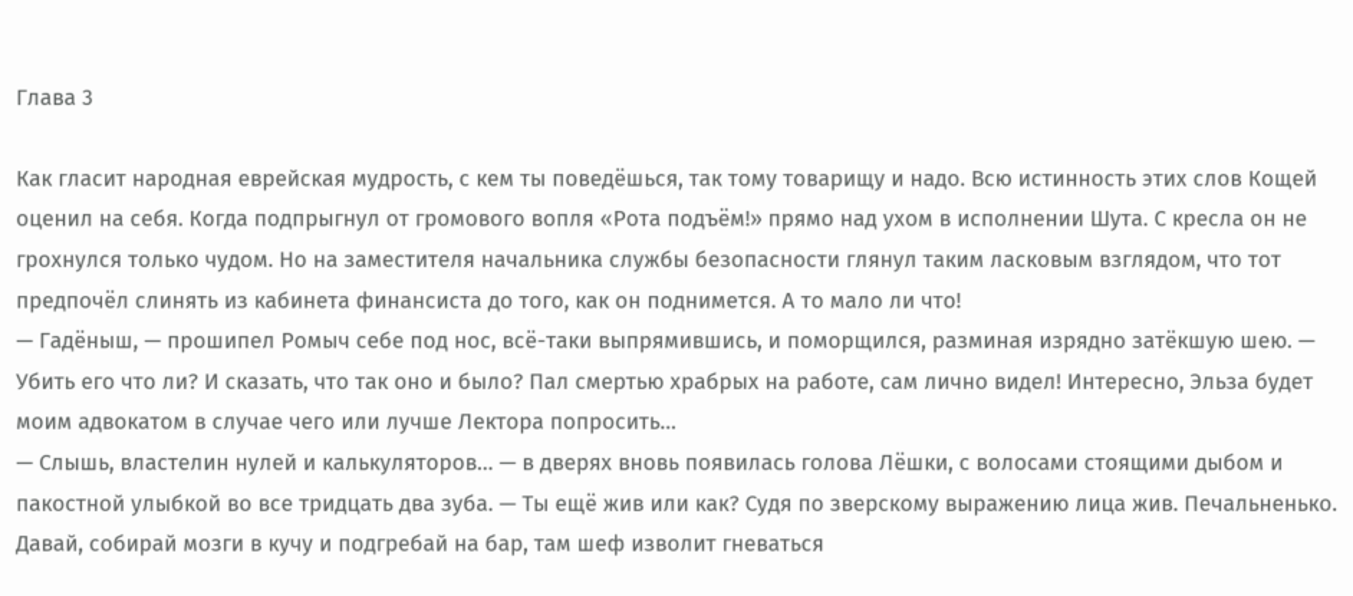Глава 3

Как гласит народная еврейская мудрость, с кем ты поведёшься, так тому товарищу и надо. Всю истинность этих слов Кощей оценил на себя. Когда подпрыгнул от громового вопля «Рота подъём!» прямо над ухом в исполнении Шута. С кресла он не грохнулся только чудом. Но на заместителя начальника службы безопасности глянул таким ласковым взглядом, что тот предпочёл слинять из кабинета финансиста до того, как он поднимется. А то мало ли что!
— Гадёныш, — прошипел Ромыч себе под нос, всё-таки выпрямившись, и поморщился, разминая изрядно затёкшую шею. — Убить его что ли? И сказать, что так оно и было? Пал смертью храбрых на работе, сам лично видел! Интересно, Эльза будет моим адвокатом в случае чего или лучше Лектора попросить…
— Слышь, властелин нулей и калькуляторов… — в дверях вновь появилась голова Лёшки, с волосами стоящими дыбом и пакостной улыбкой во все тридцать два зуба. — Ты ещё жив или как? Судя по зверскому выражению лица жив. Печальненько. Давай, собирай мозги в кучу и подгребай на бар, там шеф изволит гневаться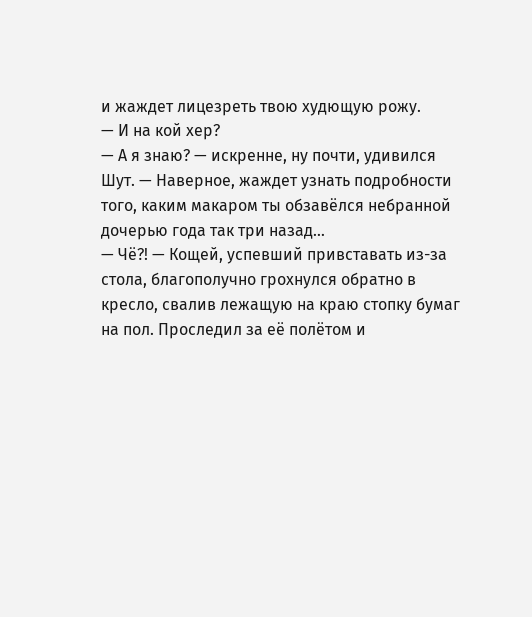и жаждет лицезреть твою худющую рожу.
— И на кой хер?
— А я знаю? — искренне, ну почти, удивился Шут. — Наверное, жаждет узнать подробности того, каким макаром ты обзавёлся небранной дочерью года так три назад…
— Чё?! — Кощей, успевший привставать из-за стола, благополучно грохнулся обратно в кресло, свалив лежащую на краю стопку бумаг на пол. Проследил за её полётом и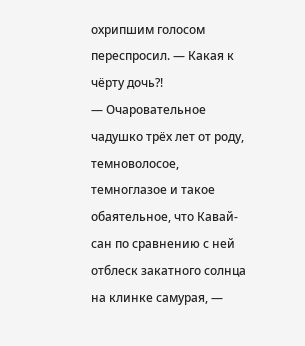охрипшим голосом переспросил. — Какая к чёрту дочь?!
— Очаровательное чадушко трёх лет от роду, темноволосое, темноглазое и такое обаятельное, что Кавай-сан по сравнению с ней отблеск закатного солнца на клинке самурая, —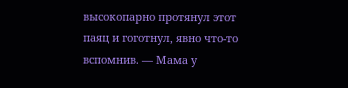высокопарно протянул этот паяц и гоготнул, явно что-то вспомнив. — Мама у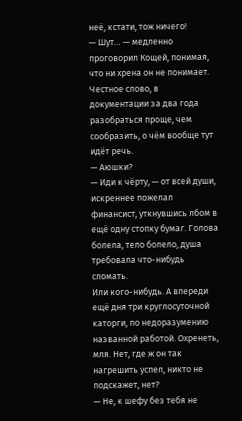неё, кстати, тож ничего!
— Шут… — медленно проговорил Кощей, понимая, что ни хрена он не понимает. Честное слово, в документации за два года разобраться проще, чем сообразить, о чём вообще тут идёт речь.
— Аюшки?
— Иди к чёрту, — от всей души, искреннее пожелал финансист, уткнувшись лбом в ещё одну стопку бумаг. Голова болела, тело болело, душа требовала что-нибудь сломать.
Или кого-нибудь. А впереди ещё дня три круглосуточной каторги, по недоразумению названной работой. Охренеть, мля. Нет, где ж он так нагрешить успел, никто не подскажет, нет?
— Не, к шефу без тебя не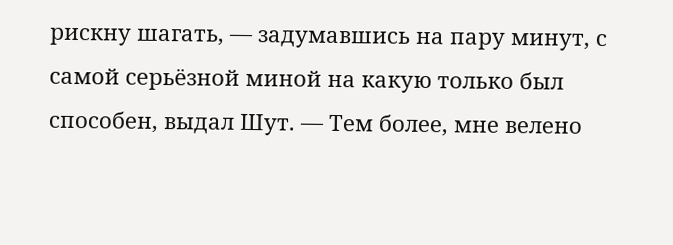рискну шагать, — задумавшись на пару минут, с самой серьёзной миной на какую только был способен, выдал Шут. — Тем более, мне велено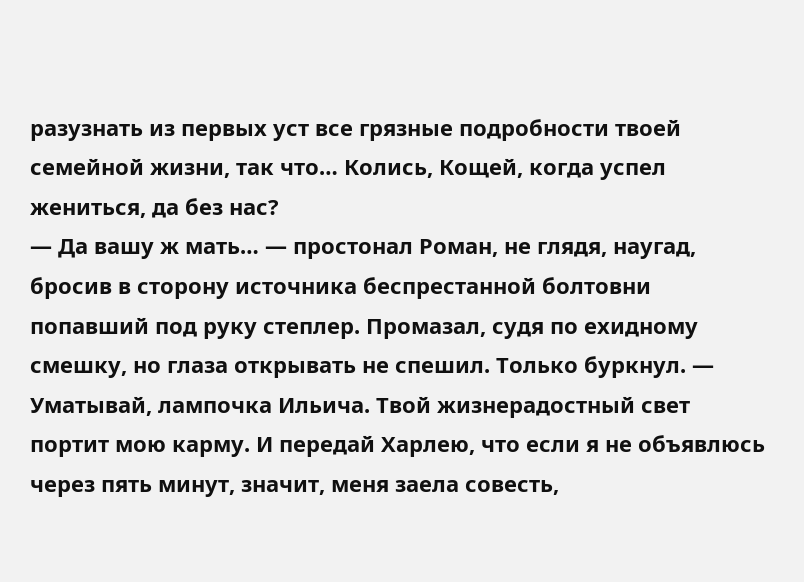разузнать из первых уст все грязные подробности твоей семейной жизни, так что… Колись, Кощей, когда успел жениться, да без нас?
— Да вашу ж мать… — простонал Роман, не глядя, наугад, бросив в сторону источника беспрестанной болтовни попавший под руку степлер. Промазал, судя по ехидному смешку, но глаза открывать не спешил. Только буркнул. — Уматывай, лампочка Ильича. Твой жизнерадостный свет портит мою карму. И передай Харлею, что если я не объявлюсь через пять минут, значит, меня заела совесть,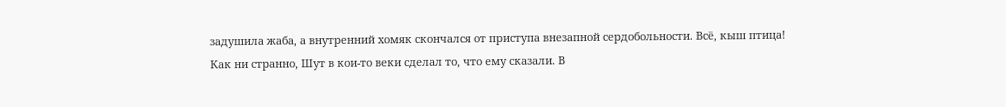задушила жаба, а внутренний хомяк скончался от приступа внезапной сердобольности. Всё, кыш птица!
Как ни странно, Шут в кои-то веки сделал то, что ему сказали. В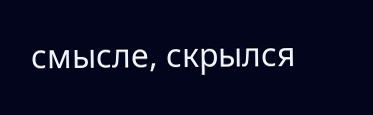смысле, скрылся